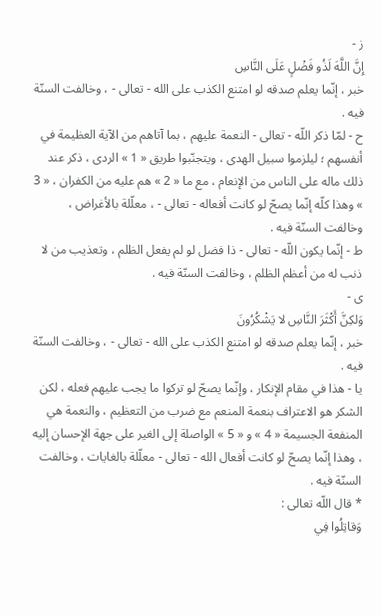ز -
إِنَّ اللَّهَ لَذُو فَضْلٍ عَلَى النَّاسِ
خبر ، إنّما يعلم صدقه لو امتنع الكذب على الله - تعالى - ، وخالفت السنّة فيه .
ح - لمّا ذكر اللّه - تعالى - النعمة عليهم ، بما آتاهم من الآية العظيمة في أنفسهم ؛ ليلزموا سبيل الهدى ، ويتجنّبوا طريق « 1 » الردى ، ذكر عند ذلك ماله على الناس من الإنعام ، مع ما « 2 » هم عليه من الكفران ، « 3 » وهذا كلّه إنّما يصحّ لو كانت أفعاله - تعالى - ، معلّلة بالأغراض ، وخالفت السنّة فيه .
ط - إنّما يكون اللّه - تعالى - ذا فضل لو لم يفعل الظلم ، وتعذيب من لا ذنب له من أعظم الظلم ، وخالفت السنّة فيه .
ى -
وَلكِنَّ أَكْثَرَ النَّاسِ لا يَشْكُرُونَ
خبر ، إنّما يعلم صدقه لو امتنع الكذب على الله - تعالى - ، وخالفت السنّة فيه .
يا - هذا في مقام الإنكار ، وإنّما يصحّ لو تركوا ما يجب عليهم فعله ، لكن الشكر هو الاعتراف بنعمة المنعم مع ضرب من التعظيم ، والنعمة هي المنفعة الجسيمة « 4 » و « 5 » الواصلة إلى الغير على جهة الإحسان إليه ، وهذا إنّما يصحّ لو كانت أفعال الله - تعالى - معلّلة بالغايات ، وخالفت السنّة فيه .
* قال اللّه تعالى :
وَقاتِلُوا فِي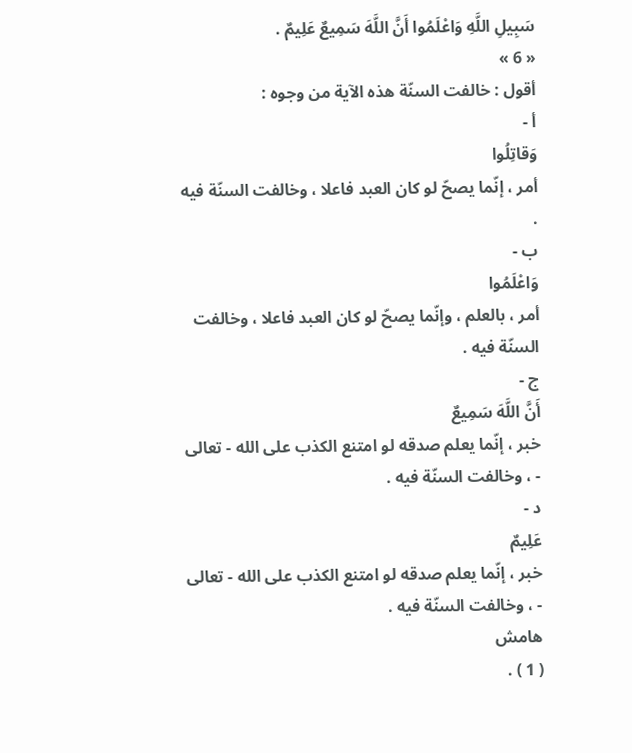سَبِيلِ اللَّهِ وَاعْلَمُوا أَنَّ اللَّهَ سَمِيعٌ عَلِيمٌ .
« 6 »
أقول : خالفت السنّة هذه الآية من وجوه :
أ -
وَقاتِلُوا
أمر ، إنّما يصحّ لو كان العبد فاعلا ، وخالفت السنّة فيه .
ب -
وَاعْلَمُوا
أمر ، بالعلم ، وإنّما يصحّ لو كان العبد فاعلا ، وخالفت السنّة فيه .
ج -
أَنَّ اللَّهَ سَمِيعٌ
خبر ، إنّما يعلم صدقه لو امتنع الكذب على الله - تعالى - ، وخالفت السنّة فيه .
د -
عَلِيمٌ
خبر ، إنّما يعلم صدقه لو امتنع الكذب على الله - تعالى - ، وخالفت السنّة فيه .
هامش
( 1 ) .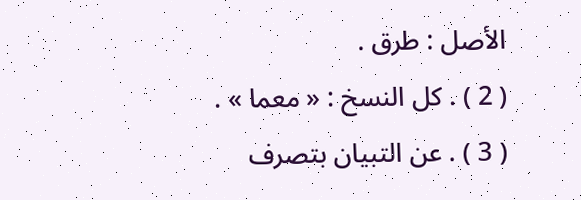الأصل : طرق .
( 2 ) . كل النسخ : « معما » .
( 3 ) . عن التبيان بتصرف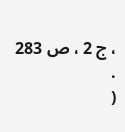، ج 2 ، ص 283 .
(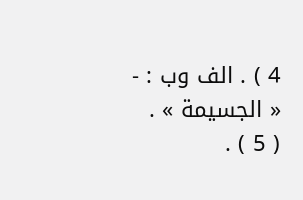4 ) . الف وب : - « الجسيمة » .
( 5 ) .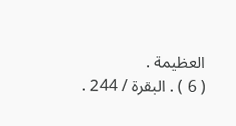العظيمة .
( 6 ) . البقرة / 244 .